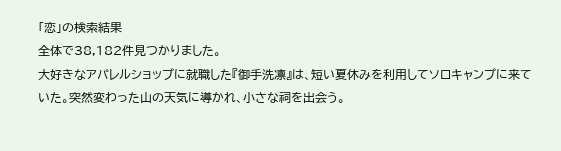「恋」の検索結果
全体で38,182件見つかりました。
大好きなアパレルショップに就職した『御手洗凛』は、短い夏休みを利用してソロキャンプに来ていた。突然変わった山の天気に導かれ、小さな祠を出会う。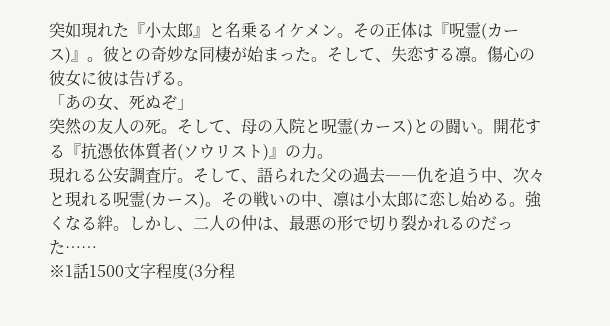突如現れた『小太郎』と名乗るイケメン。その正体は『呪霊(カース)』。彼との奇妙な同棲が始まった。そして、失恋する凛。傷心の彼女に彼は告げる。
「あの女、死ぬぞ」
突然の友人の死。そして、母の入院と呪霊(カース)との闘い。開花する『抗憑依体質者(ソウリスト)』の力。
現れる公安調査庁。そして、語られた父の過去――仇を追う中、次々と現れる呪霊(カース)。その戦いの中、凛は小太郎に恋し始める。強くなる絆。しかし、二人の仲は、最悪の形で切り裂かれるのだった……
※1話1500文字程度(3分程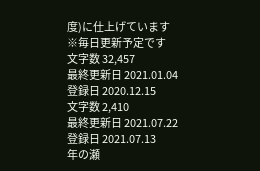度)に仕上げています
※毎日更新予定です
文字数 32,457
最終更新日 2021.01.04
登録日 2020.12.15
文字数 2,410
最終更新日 2021.07.22
登録日 2021.07.13
年の瀬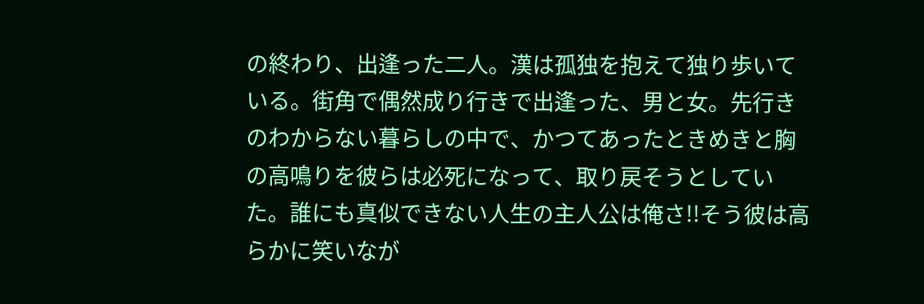の終わり、出逢った二人。漢は孤独を抱えて独り歩いている。街角で偶然成り行きで出逢った、男と女。先行きのわからない暮らしの中で、かつてあったときめきと胸の高鳴りを彼らは必死になって、取り戻そうとしていた。誰にも真似できない人生の主人公は俺さ!!そう彼は高らかに笑いなが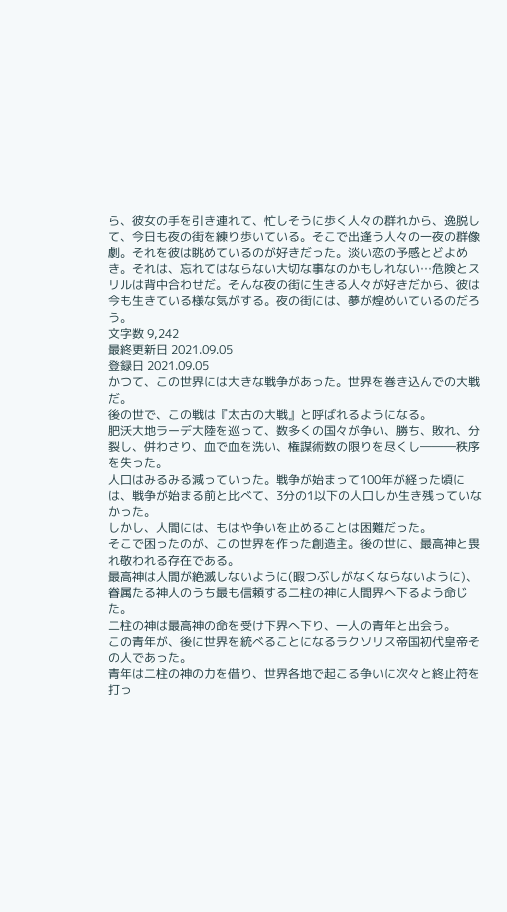ら、彼女の手を引き連れて、忙しそうに歩く人々の群れから、逸脱して、今日も夜の街を練り歩いている。そこで出逢う人々の一夜の群像劇。それを彼は眺めているのが好きだった。淡い恋の予感とどよめき。それは、忘れてはならない大切な事なのかもしれない…危険とスリルは背中合わせだ。そんな夜の街に生きる人々が好きだから、彼は今も生きている様な気がする。夜の街には、夢が煌めいているのだろう。
文字数 9,242
最終更新日 2021.09.05
登録日 2021.09.05
かつて、この世界には大きな戦争があった。世界を巻き込んでの大戦だ。
後の世で、この戦は『太古の大戦』と呼ばれるようになる。
肥沃大地ラーデ大陸を巡って、数多くの国々が争い、勝ち、敗れ、分裂し、併わさり、血で血を洗い、権謀術数の限りを尽くし―――秩序を失った。
人口はみるみる減っていった。戦争が始まって100年が経った頃には、戦争が始まる前と比べて、3分の1以下の人口しか生き残っていなかった。
しかし、人間には、もはや争いを止めることは困難だった。
そこで困ったのが、この世界を作った創造主。後の世に、最高神と畏れ敬われる存在である。
最高神は人間が絶滅しないように(暇つぶしがなくならないように)、眷属たる神人のうち最も信頼する二柱の神に人間界へ下るよう命じた。
二柱の神は最高神の命を受け下界へ下り、一人の青年と出会う。
この青年が、後に世界を統べることになるラクソリス帝国初代皇帝その人であった。
青年は二柱の神の力を借り、世界各地で起こる争いに次々と終止符を打っ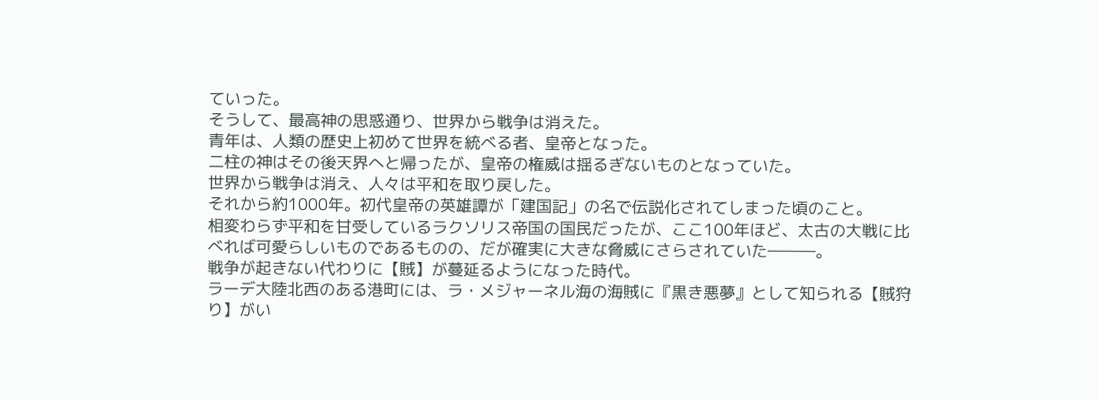ていった。
そうして、最高神の思惑通り、世界から戦争は消えた。
青年は、人類の歴史上初めて世界を統べる者、皇帝となった。
二柱の神はその後天界へと帰ったが、皇帝の権威は揺るぎないものとなっていた。
世界から戦争は消え、人々は平和を取り戻した。
それから約1000年。初代皇帝の英雄譚が「建国記」の名で伝説化されてしまった頃のこと。
相変わらず平和を甘受しているラクソリス帝国の国民だったが、ここ100年ほど、太古の大戦に比べれば可愛らしいものであるものの、だが確実に大きな脅威にさらされていた―――。
戦争が起きない代わりに【賊】が蔓延るようになった時代。
ラーデ大陸北西のある港町には、ラ・メジャーネル海の海賊に『黒き悪夢』として知られる【賊狩り】がい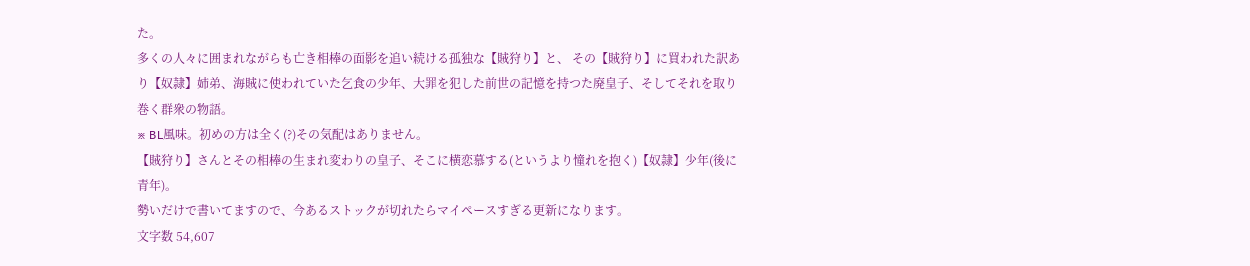た。
多くの人々に囲まれながらも亡き相棒の面影を追い続ける孤独な【賊狩り】と、 その【賊狩り】に買われた訳あり【奴隷】姉弟、海賊に使われていた乞食の少年、大罪を犯した前世の記憶を持つた廃皇子、そしてそれを取り巻く群衆の物語。
※ BL風味。初めの方は全く(?)その気配はありません。
【賊狩り】さんとその相棒の生まれ変わりの皇子、そこに横恋慕する(というより憧れを抱く)【奴隷】少年(後に青年)。
勢いだけで書いてますので、今あるストックが切れたらマイペースすぎる更新になります。
文字数 54,607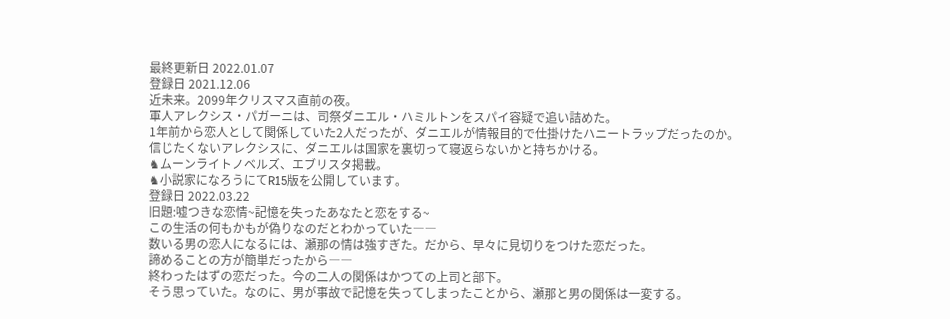最終更新日 2022.01.07
登録日 2021.12.06
近未来。2099年クリスマス直前の夜。
軍人アレクシス・パガーニは、司祭ダニエル・ハミルトンをスパイ容疑で追い詰めた。
1年前から恋人として関係していた2人だったが、ダニエルが情報目的で仕掛けたハニートラップだったのか。
信じたくないアレクシスに、ダニエルは国家を裏切って寝返らないかと持ちかける。
♞ムーンライトノベルズ、エブリスタ掲載。
♞小説家になろうにてR15版を公開しています。
登録日 2022.03.22
旧題:嘘つきな恋情~記憶を失ったあなたと恋をする~
この生活の何もかもが偽りなのだとわかっていた――
数いる男の恋人になるには、瀬那の情は強すぎた。だから、早々に見切りをつけた恋だった。
諦めることの方が簡単だったから――
終わったはずの恋だった。今の二人の関係はかつての上司と部下。
そう思っていた。なのに、男が事故で記憶を失ってしまったことから、瀬那と男の関係は一変する。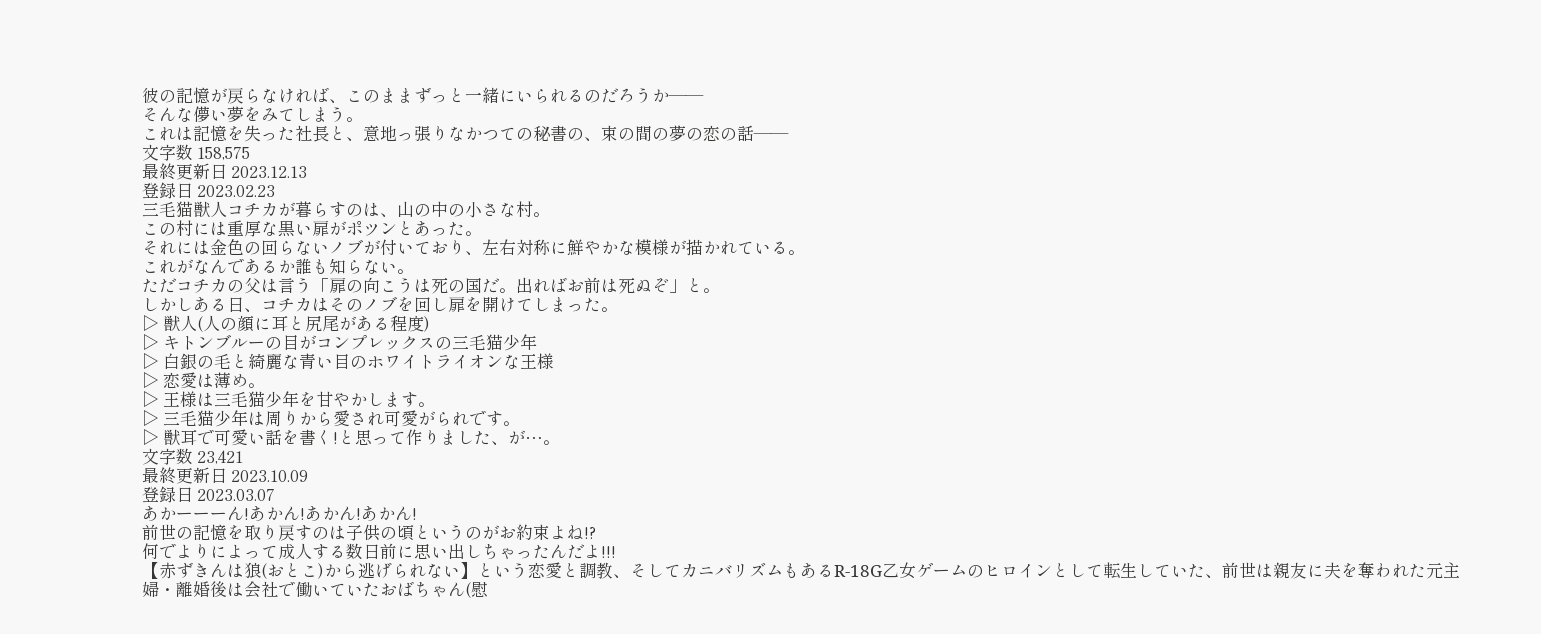彼の記憶が戻らなければ、このままずっと一緒にいられるのだろうか――
そんな儚い夢をみてしまう。
これは記憶を失った社長と、意地っ張りなかつての秘書の、束の間の夢の恋の話――
文字数 158,575
最終更新日 2023.12.13
登録日 2023.02.23
三毛猫獣人コチカが暮らすのは、山の中の小さな村。
この村には重厚な黒い扉がポツンとあった。
それには金色の回らないノブが付いており、左右対称に鮮やかな模様が描かれている。
これがなんであるか誰も知らない。
ただコチカの父は言う「扉の向こうは死の国だ。出ればお前は死ぬぞ」と。
しかしある日、コチカはそのノブを回し扉を開けてしまった。
▷ 獣人(人の顔に耳と尻尾がある程度)
▷ キトンブルーの目がコンプレックスの三毛猫少年
▷ 白銀の毛と綺麗な青い目のホワイトライオンな王様
▷ 恋愛は薄め。
▷ 王様は三毛猫少年を甘やかします。
▷ 三毛猫少年は周りから愛され可愛がられです。
▷ 獣耳で可愛い話を書く!と思って作りました、が…。
文字数 23,421
最終更新日 2023.10.09
登録日 2023.03.07
あかーーーん!あかん!あかん!あかん!
前世の記憶を取り戻すのは子供の頃というのがお約束よね!?
何でよりによって成人する数日前に思い出しちゃったんだよ!!!
【赤ずきんは狼(おとこ)から逃げられない】という恋愛と調教、そしてカニバリズムもあるR-18G乙女ゲームのヒロインとして転生していた、前世は親友に夫を奪われた元主婦・離婚後は会社で働いていたおばちゃん(慰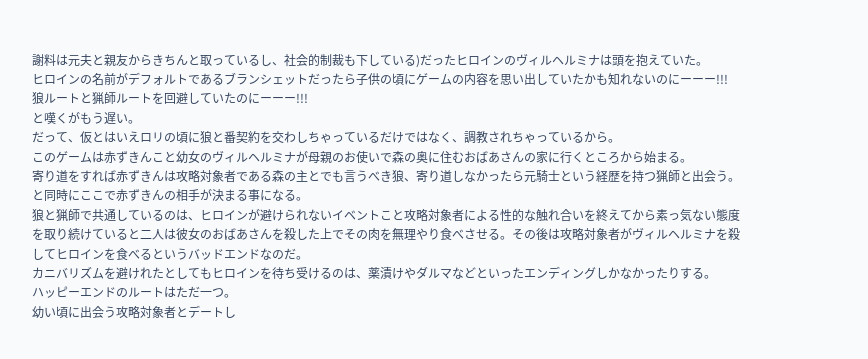謝料は元夫と親友からきちんと取っているし、社会的制裁も下している)だったヒロインのヴィルヘルミナは頭を抱えていた。
ヒロインの名前がデフォルトであるブランシェットだったら子供の頃にゲームの内容を思い出していたかも知れないのにーーー!!!
狼ルートと猟師ルートを回避していたのにーーー!!!
と嘆くがもう遅い。
だって、仮とはいえロリの頃に狼と番契約を交わしちゃっているだけではなく、調教されちゃっているから。
このゲームは赤ずきんこと幼女のヴィルヘルミナが母親のお使いで森の奥に住むおばあさんの家に行くところから始まる。
寄り道をすれば赤ずきんは攻略対象者である森の主とでも言うべき狼、寄り道しなかったら元騎士という経歴を持つ猟師と出会う。と同時にここで赤ずきんの相手が決まる事になる。
狼と猟師で共通しているのは、ヒロインが避けられないイベントこと攻略対象者による性的な触れ合いを終えてから素っ気ない態度を取り続けていると二人は彼女のおばあさんを殺した上でその肉を無理やり食べさせる。その後は攻略対象者がヴィルヘルミナを殺してヒロインを食べるというバッドエンドなのだ。
カニバリズムを避けれたとしてもヒロインを待ち受けるのは、薬漬けやダルマなどといったエンディングしかなかったりする。
ハッピーエンドのルートはただ一つ。
幼い頃に出会う攻略対象者とデートし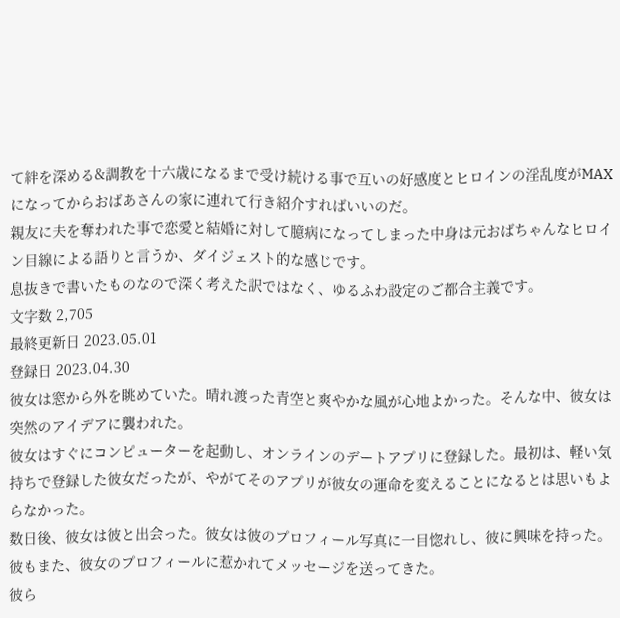て絆を深める&調教を十六歳になるまで受け続ける事で互いの好感度とヒロインの淫乱度がMAXになってからおばあさんの家に連れて行き紹介すればいいのだ。
親友に夫を奪われた事で恋愛と結婚に対して臆病になってしまった中身は元おばちゃんなヒロイン目線による語りと言うか、ダイジェスト的な感じです。
息抜きで書いたものなので深く考えた訳ではなく、ゆるふわ設定のご都合主義です。
文字数 2,705
最終更新日 2023.05.01
登録日 2023.04.30
彼女は窓から外を眺めていた。晴れ渡った青空と爽やかな風が心地よかった。そんな中、彼女は突然のアイデアに襲われた。
彼女はすぐにコンピューターを起動し、オンラインのデートアプリに登録した。最初は、軽い気持ちで登録した彼女だったが、やがてそのアプリが彼女の運命を変えることになるとは思いもよらなかった。
数日後、彼女は彼と出会った。彼女は彼のプロフィール写真に一目惚れし、彼に興味を持った。彼もまた、彼女のプロフィールに惹かれてメッセージを送ってきた。
彼ら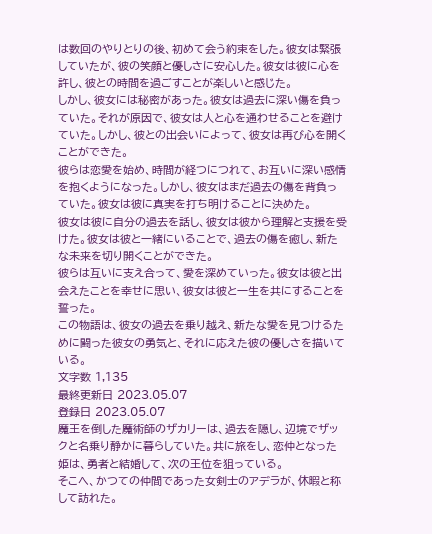は数回のやりとりの後、初めて会う約束をした。彼女は緊張していたが、彼の笑顔と優しさに安心した。彼女は彼に心を許し、彼との時間を過ごすことが楽しいと感じた。
しかし、彼女には秘密があった。彼女は過去に深い傷を負っていた。それが原因で、彼女は人と心を通わせることを避けていた。しかし、彼との出会いによって、彼女は再び心を開くことができた。
彼らは恋愛を始め、時間が経つにつれて、お互いに深い感情を抱くようになった。しかし、彼女はまだ過去の傷を背負っていた。彼女は彼に真実を打ち明けることに決めた。
彼女は彼に自分の過去を話し、彼女は彼から理解と支援を受けた。彼女は彼と一緒にいることで、過去の傷を癒し、新たな未来を切り開くことができた。
彼らは互いに支え合って、愛を深めていった。彼女は彼と出会えたことを幸せに思い、彼女は彼と一生を共にすることを誓った。
この物語は、彼女の過去を乗り越え、新たな愛を見つけるために闘った彼女の勇気と、それに応えた彼の優しさを描いている。
文字数 1,135
最終更新日 2023.05.07
登録日 2023.05.07
魔王を倒した魔術師のザカリーは、過去を隠し、辺境でザックと名乗り静かに暮らしていた。共に旅をし、恋仲となった姫は、勇者と結婚して、次の王位を狙っている。
そこへ、かつての仲間であった女剣士のアデラが、休暇と称して訪れた。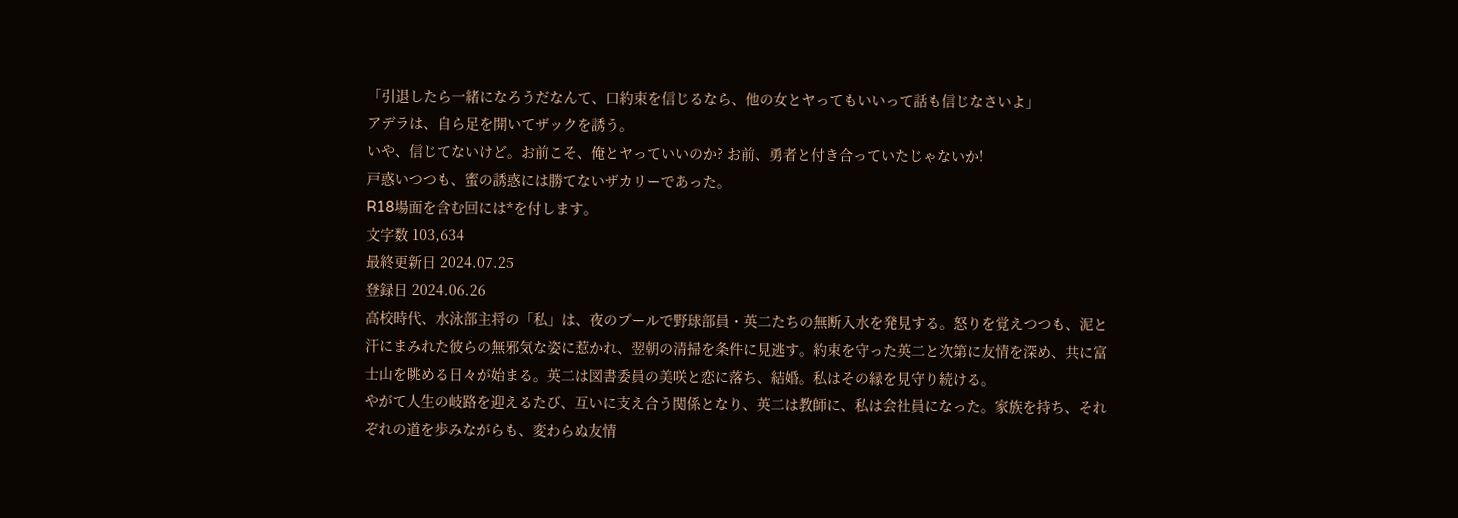「引退したら一緒になろうだなんて、口約束を信じるなら、他の女とヤってもいいって話も信じなさいよ」
アデラは、自ら足を開いてザックを誘う。
いや、信じてないけど。お前こそ、俺とヤっていいのか? お前、勇者と付き合っていたじゃないか!
戸惑いつつも、蜜の誘惑には勝てないザカリーであった。
R18場面を含む回には*を付します。
文字数 103,634
最終更新日 2024.07.25
登録日 2024.06.26
高校時代、水泳部主将の「私」は、夜のプールで野球部員・英二たちの無断入水を発見する。怒りを覚えつつも、泥と汗にまみれた彼らの無邪気な姿に惹かれ、翌朝の清掃を条件に見逃す。約束を守った英二と次第に友情を深め、共に富士山を眺める日々が始まる。英二は図書委員の美咲と恋に落ち、結婚。私はその縁を見守り続ける。
やがて人生の岐路を迎えるたび、互いに支え合う関係となり、英二は教師に、私は会社員になった。家族を持ち、それぞれの道を歩みながらも、変わらぬ友情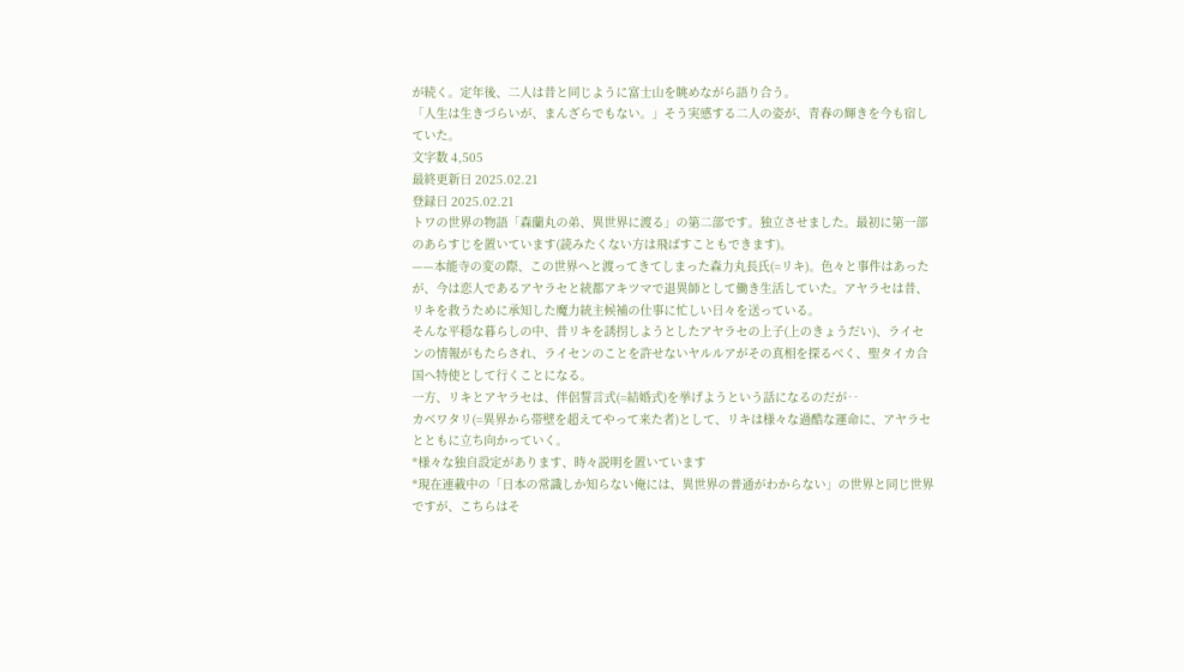が続く。定年後、二人は昔と同じように富士山を眺めながら語り合う。
「人生は生きづらいが、まんざらでもない。」そう実感する二人の姿が、青春の輝きを今も宿していた。
文字数 4,505
最終更新日 2025.02.21
登録日 2025.02.21
トワの世界の物語「森蘭丸の弟、異世界に渡る」の第二部です。独立させました。最初に第一部のあらすじを置いています(読みたくない方は飛ばすこともできます)。
——本能寺の変の際、この世界へと渡ってきてしまった森力丸長氏(=リキ)。色々と事件はあったが、今は恋人であるアヤラセと統都アキツマで退異師として働き生活していた。アヤラセは昔、リキを救うために承知した魔力統主候補の仕事に忙しい日々を送っている。
そんな平穏な暮らしの中、昔リキを誘拐しようとしたアヤラセの上子(上のきょうだい)、ライセンの情報がもたらされ、ライセンのことを許せないヤルルアがその真相を探るべく、聖タイカ合国へ特使として行くことになる。
一方、リキとアヤラセは、伴侶誓言式(=結婚式)を挙げようという話になるのだが‥
カベワタリ(=異界から帯壁を超えてやって来た者)として、リキは様々な過酷な運命に、アヤラセとともに立ち向かっていく。
*様々な独自設定があります、時々説明を置いています
*現在連載中の「日本の常識しか知らない俺には、異世界の普通がわからない」の世界と同じ世界ですが、こちらはそ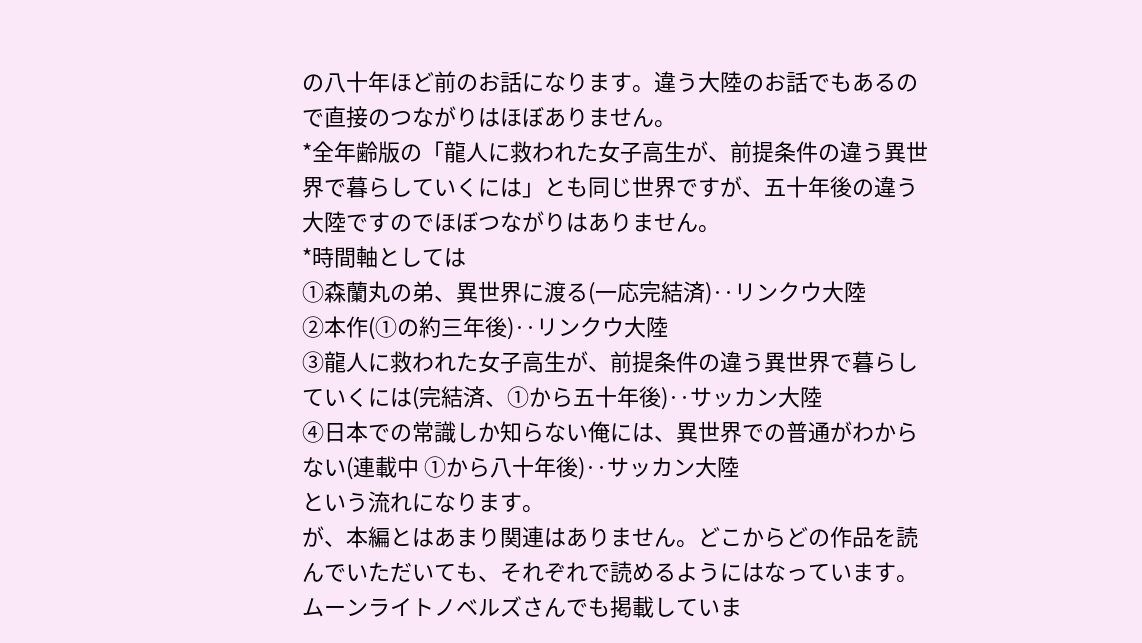の八十年ほど前のお話になります。違う大陸のお話でもあるので直接のつながりはほぼありません。
*全年齢版の「龍人に救われた女子高生が、前提条件の違う異世界で暮らしていくには」とも同じ世界ですが、五十年後の違う大陸ですのでほぼつながりはありません。
*時間軸としては
①森蘭丸の弟、異世界に渡る(一応完結済)‥リンクウ大陸
②本作(①の約三年後)‥リンクウ大陸
③龍人に救われた女子高生が、前提条件の違う異世界で暮らしていくには(完結済、①から五十年後)‥サッカン大陸
④日本での常識しか知らない俺には、異世界での普通がわからない(連載中 ①から八十年後)‥サッカン大陸
という流れになります。
が、本編とはあまり関連はありません。どこからどの作品を読んでいただいても、それぞれで読めるようにはなっています。
ムーンライトノベルズさんでも掲載していま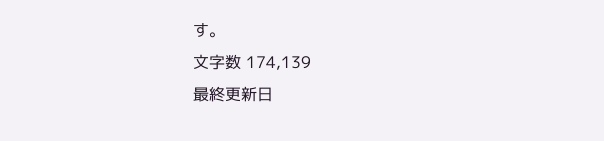す。
文字数 174,139
最終更新日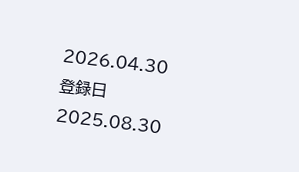2026.04.30
登録日 2025.08.30